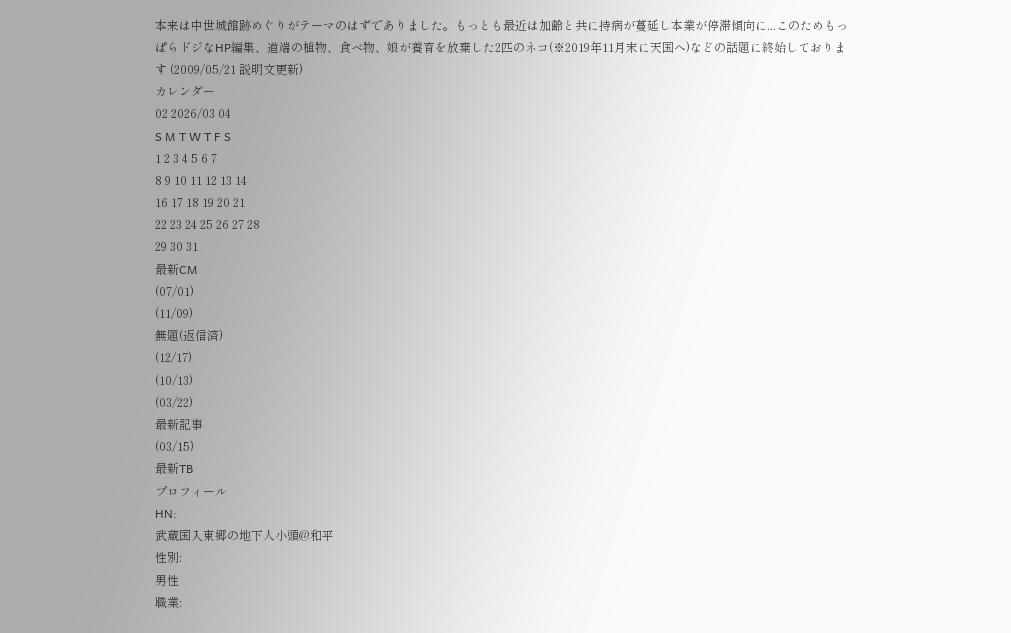本来は中世城館跡めぐりがテーマのはずでありました。もっとも最近は加齢と共に持病が蔓延し本業が停滞傾向に...このためもっぱらドジなHP編集、道端の植物、食べ物、娘が養育を放棄した2匹のネコ(※2019年11月末に天国へ)などの話題に終始しております (2009/05/21 説明文更新)
カレンダー
02 2026/03 04
S M T W T F S
1 2 3 4 5 6 7
8 9 10 11 12 13 14
16 17 18 19 20 21
22 23 24 25 26 27 28
29 30 31
最新CM
(07/01)
(11/09)
無題(返信済)
(12/17)
(10/13)
(03/22)
最新記事
(03/15)
最新TB
プロフィール
HN:
武蔵国入東郷の地下人小頭@和平
性別:
男性
職業: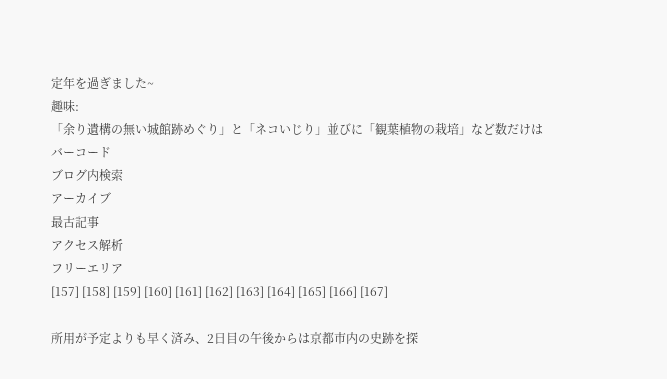定年を過ぎました~
趣味:
「余り遺構の無い城館跡めぐり」と「ネコいじり」並びに「観葉植物の栽培」など数だけは
バーコード
ブログ内検索
アーカイブ
最古記事
アクセス解析
フリーエリア
[157] [158] [159] [160] [161] [162] [163] [164] [165] [166] [167]

所用が予定よりも早く済み、2日目の午後からは京都市内の史跡を探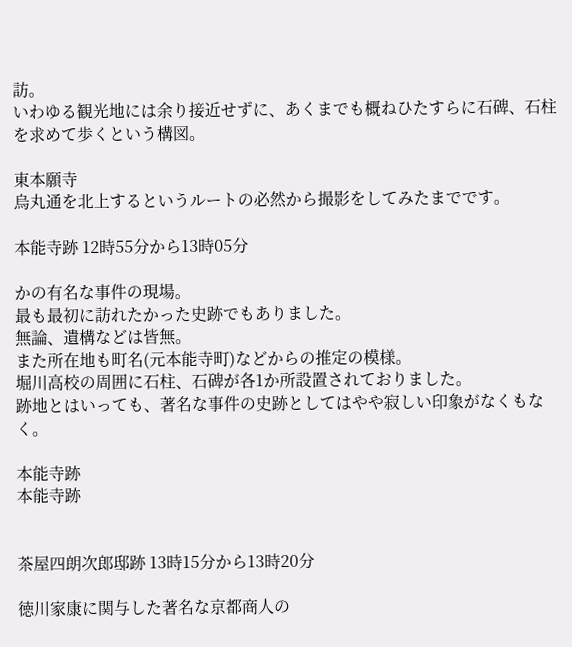訪。
いわゆる観光地には余り接近せずに、あくまでも概ねひたすらに石碑、石柱を求めて歩くという構図。

東本願寺
烏丸通を北上するというルートの必然から撮影をしてみたまでです。

本能寺跡 12時55分から13時05分

かの有名な事件の現場。
最も最初に訪れたかった史跡でもありました。
無論、遺構などは皆無。
また所在地も町名(元本能寺町)などからの推定の模様。
堀川高校の周囲に石柱、石碑が各1か所設置されておりました。
跡地とはいっても、著名な事件の史跡としてはやや寂しい印象がなくもなく。

本能寺跡
本能寺跡


茶屋四朗次郎邸跡 13時15分から13時20分

徳川家康に関与した著名な京都商人の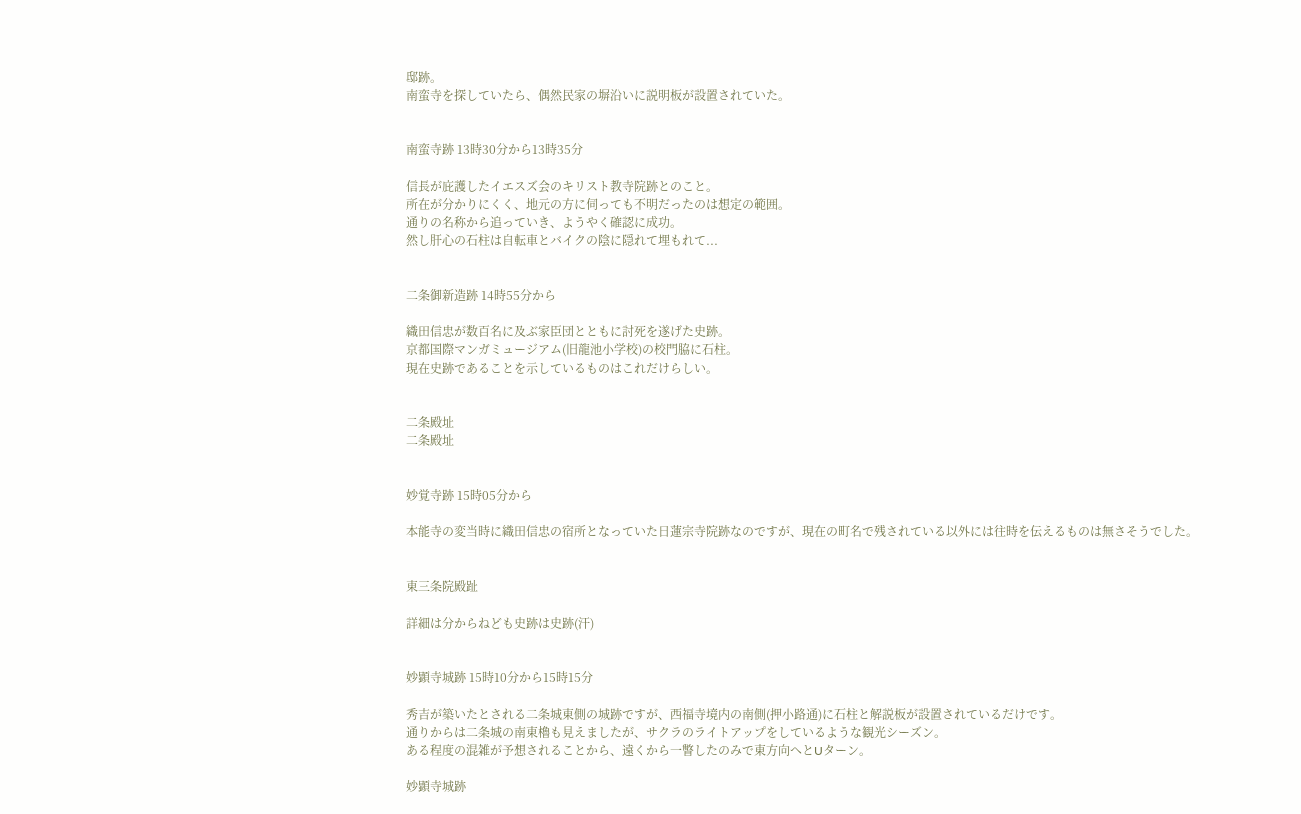邸跡。
南蛮寺を探していたら、偶然民家の塀沿いに説明板が設置されていた。


南蛮寺跡 13時30分から13時35分

信長が庇護したイエスズ会のキリスト教寺院跡とのこと。
所在が分かりにくく、地元の方に伺っても不明だったのは想定の範囲。
通りの名称から追っていき、ようやく確認に成功。
然し肝心の石柱は自転車とバイクの陰に隠れて埋もれて...


二条御新造跡 14時55分から

織田信忠が数百名に及ぶ家臣団とともに討死を遂げた史跡。
京都国際マンガミュージアム(旧龍池小学校)の校門脇に石柱。
現在史跡であることを示しているものはこれだけらしい。


二条殿址
二条殿址


妙覚寺跡 15時05分から

本能寺の変当時に織田信忠の宿所となっていた日蓮宗寺院跡なのですが、現在の町名で残されている以外には往時を伝えるものは無さそうでした。


東三条院殿趾

詳細は分からねども史跡は史跡(汗)


妙顕寺城跡 15時10分から15時15分

秀吉が築いたとされる二条城東側の城跡ですが、西福寺境内の南側(押小路通)に石柱と解説板が設置されているだけです。
通りからは二条城の南東櫓も見えましたが、サクラのライトアップをしているような観光シーズン。
ある程度の混雑が予想されることから、遠くから一瞥したのみで東方向へとUターン。

妙顕寺城跡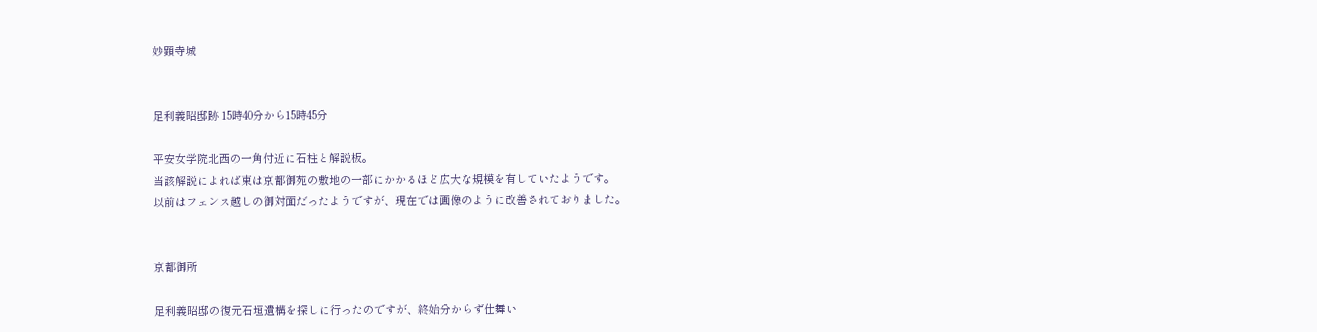妙顕寺城


足利義昭邸跡 15時40分から15時45分

平安女学院北西の一角付近に石柱と解説板。
当該解説によれば東は京都御苑の敷地の一部にかかるほど広大な規模を有していたようです。
以前はフェンス越しの御対面だったようですが、現在では画像のように改善されておりました。


京都御所

足利義昭邸の復元石垣遺構を探しに行ったのですが、終始分からず仕舞い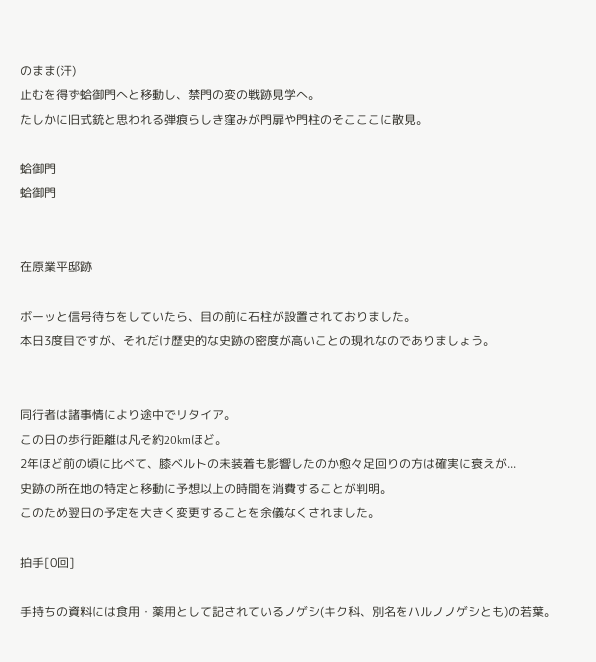のまま(汗)
止むを得ず蛤御門へと移動し、禁門の変の戦跡見学へ。
たしかに旧式銃と思われる弾痕らしき窪みが門扉や門柱のそこここに散見。

蛤御門
蛤御門


在原業平邸跡

ボーッと信号待ちをしていたら、目の前に石柱が設置されておりました。
本日3度目ですが、それだけ歴史的な史跡の密度が高いことの現れなのでありましょう。


同行者は諸事情により途中でリタイア。
この日の歩行距離は凡そ約20kmほど。
2年ほど前の頃に比べて、膝ベルトの未装着も影響したのか愈々足回りの方は確実に衰えが...
史跡の所在地の特定と移動に予想以上の時間を消費することが判明。
このため翌日の予定を大きく変更することを余儀なくされました。

拍手[0回]

手持ちの資料には食用・薬用として記されているノゲシ(キク科、別名をハルノノゲシとも)の若葉。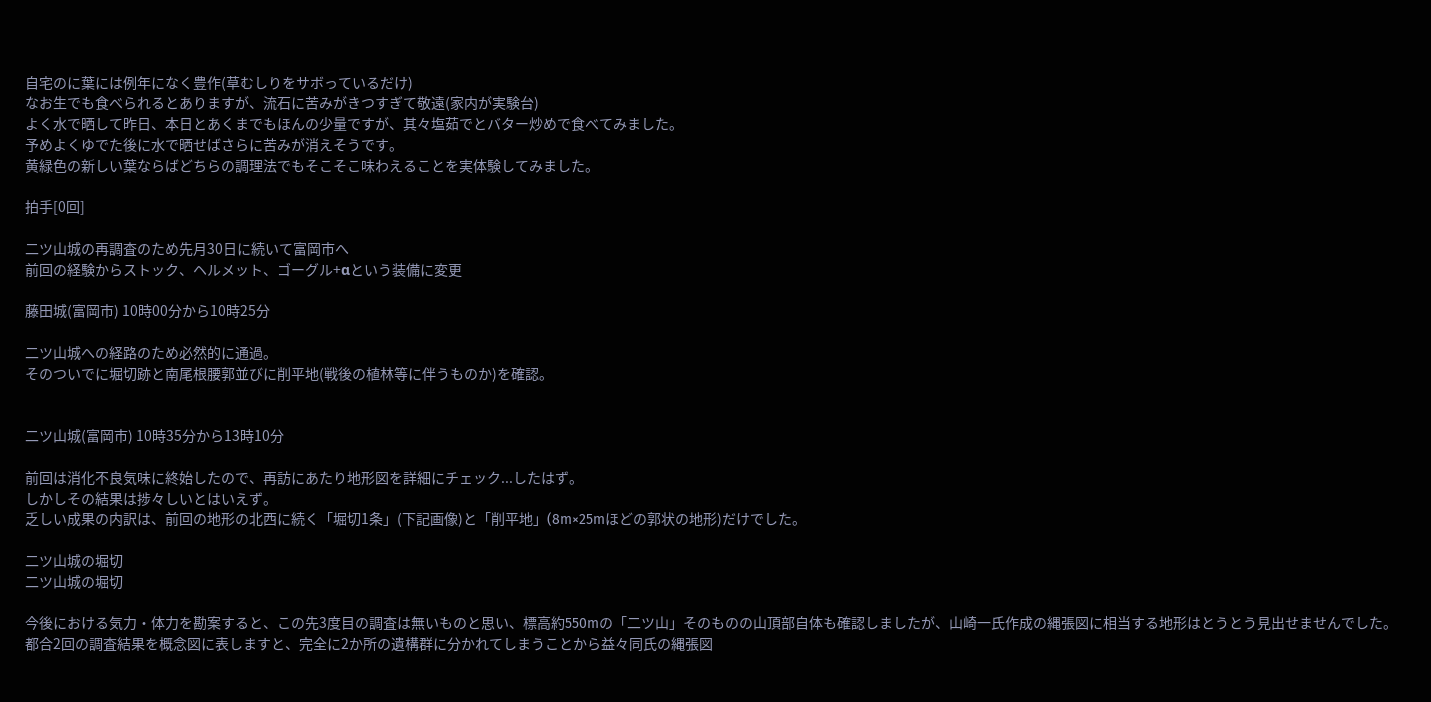自宅のに葉には例年になく豊作(草むしりをサボっているだけ)
なお生でも食べられるとありますが、流石に苦みがきつすぎて敬遠(家内が実験台)
よく水で晒して昨日、本日とあくまでもほんの少量ですが、其々塩茹でとバター炒めで食べてみました。
予めよくゆでた後に水で晒せばさらに苦みが消えそうです。
黄緑色の新しい葉ならばどちらの調理法でもそこそこ味わえることを実体験してみました。

拍手[0回]

二ツ山城の再調査のため先月30日に続いて富岡市へ
前回の経験からストック、ヘルメット、ゴーグル+αという装備に変更

藤田城(富岡市) 10時00分から10時25分

二ツ山城への経路のため必然的に通過。
そのついでに堀切跡と南尾根腰郭並びに削平地(戦後の植林等に伴うものか)を確認。


二ツ山城(富岡市) 10時35分から13時10分

前回は消化不良気味に終始したので、再訪にあたり地形図を詳細にチェック...したはず。
しかしその結果は捗々しいとはいえず。
乏しい成果の内訳は、前回の地形の北西に続く「堀切1条」(下記画像)と「削平地」(8m×25mほどの郭状の地形)だけでした。

二ツ山城の堀切
二ツ山城の堀切

今後における気力・体力を勘案すると、この先3度目の調査は無いものと思い、標高約550mの「二ツ山」そのものの山頂部自体も確認しましたが、山崎一氏作成の縄張図に相当する地形はとうとう見出せませんでした。
都合2回の調査結果を概念図に表しますと、完全に2か所の遺構群に分かれてしまうことから益々同氏の縄張図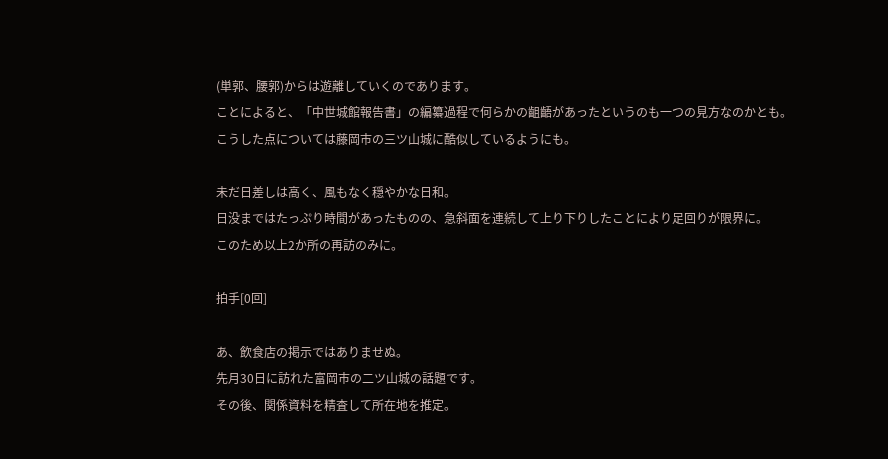(単郭、腰郭)からは遊離していくのであります。
ことによると、「中世城館報告書」の編纂過程で何らかの齟齬があったというのも一つの見方なのかとも。
こうした点については藤岡市の三ツ山城に酷似しているようにも。

未だ日差しは高く、風もなく穏やかな日和。
日没まではたっぷり時間があったものの、急斜面を連続して上り下りしたことにより足回りが限界に。
このため以上2か所の再訪のみに。

拍手[0回]

あ、飲食店の掲示ではありませぬ。
先月30日に訪れた富岡市の二ツ山城の話題です。
その後、関係資料を精査して所在地を推定。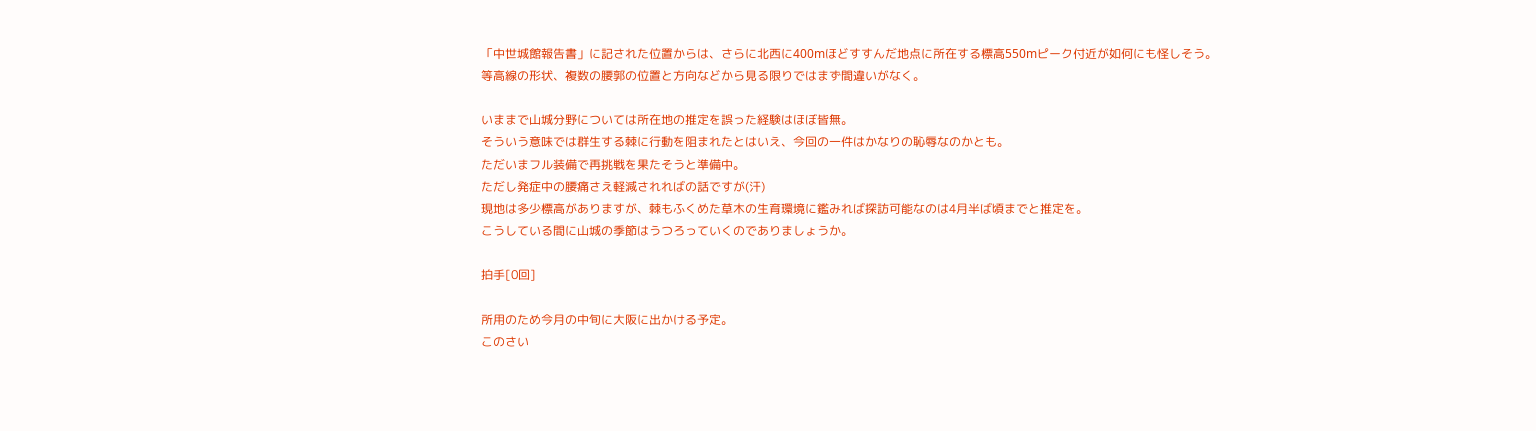「中世城館報告書」に記された位置からは、さらに北西に400mほどすすんだ地点に所在する標高550mピーク付近が如何にも怪しそう。
等高線の形状、複数の腰郭の位置と方向などから見る限りではまず間違いがなく。

いままで山城分野については所在地の推定を誤った経験はほぼ皆無。
そういう意味では群生する棘に行動を阻まれたとはいえ、今回の一件はかなりの恥辱なのかとも。
ただいまフル装備で再挑戦を果たそうと準備中。
ただし発症中の腰痛さえ軽減されればの話ですが(汗)
現地は多少標高がありますが、棘もふくめた草木の生育環境に鑑みれば探訪可能なのは4月半ば頃までと推定を。
こうしている間に山城の季節はうつろっていくのでありましょうか。

拍手[0回]

所用のため今月の中旬に大阪に出かける予定。
このさい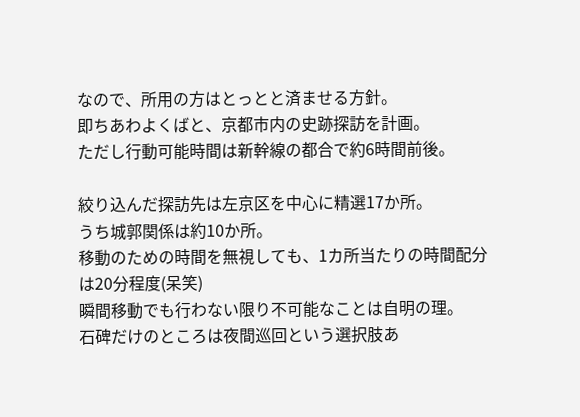なので、所用の方はとっとと済ませる方針。
即ちあわよくばと、京都市内の史跡探訪を計画。
ただし行動可能時間は新幹線の都合で約6時間前後。

絞り込んだ探訪先は左京区を中心に精選17か所。
うち城郭関係は約10か所。
移動のための時間を無視しても、1カ所当たりの時間配分は20分程度(呆笑)
瞬間移動でも行わない限り不可能なことは自明の理。
石碑だけのところは夜間巡回という選択肢あ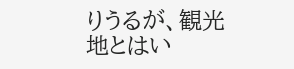りうるが、観光地とはい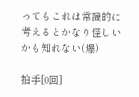ってもこれは常識的に考えるとかなり怪しいかも知れない(爆)

拍手[0回]